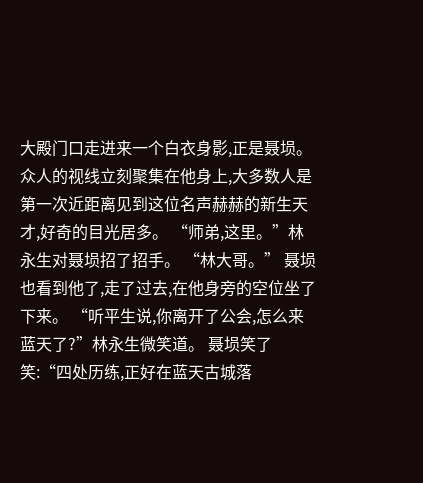大殿门口走进来一个白衣身影,正是聂埙。 众人的视线立刻聚集在他身上,大多数人是第一次近距离见到这位名声赫赫的新生天才,好奇的目光居多。 “师弟,这里。”林永生对聂埙招了招手。 “林大哥。” 聂埙也看到他了,走了过去,在他身旁的空位坐了下来。 “听平生说,你离开了公会,怎么来蓝天了?”林永生微笑道。 聂埙笑了笑:“四处历练,正好在蓝天古城落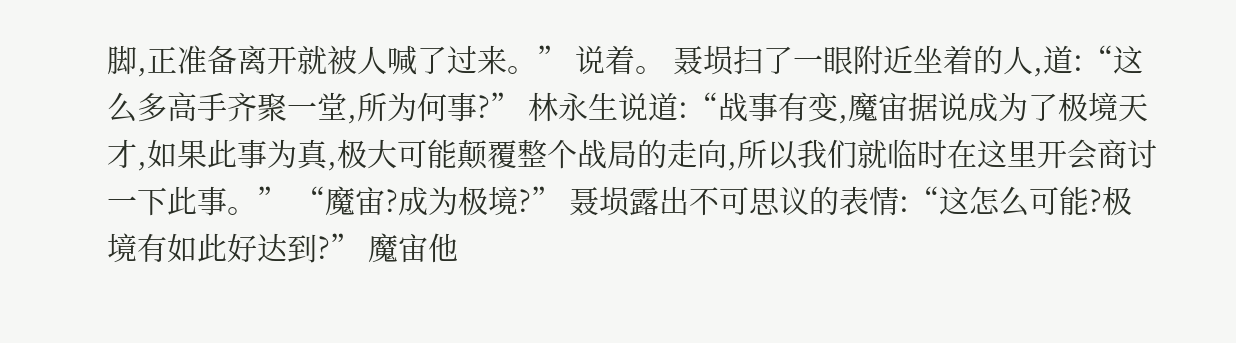脚,正准备离开就被人喊了过来。” 说着。 聂埙扫了一眼附近坐着的人,道:“这么多高手齐聚一堂,所为何事?” 林永生说道:“战事有变,魔宙据说成为了极境天才,如果此事为真,极大可能颠覆整个战局的走向,所以我们就临时在这里开会商讨一下此事。” “魔宙?成为极境?” 聂埙露出不可思议的表情:“这怎么可能?极境有如此好达到?” 魔宙他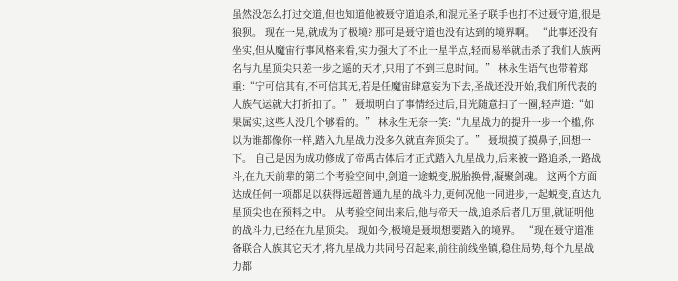虽然没怎么打过交道,但也知道他被聂守道追杀,和混元圣子联手也打不过聂守道,很是狼狈。 现在一晃,就成为了极境? 那可是聂守道也没有达到的境界啊。 “此事还没有坐实,但从魔宙行事风格来看,实力强大了不止一星半点,轻而易举就击杀了我们人族两名与九星顶尖只差一步之遥的天才,只用了不到三息时间。” 林永生语气也带着郑重:“宁可信其有,不可信其无,若是任魔宙肆意妄为下去,圣战还没开始,我们所代表的人族气运就大打折扣了。” 聂埙明白了事情经过后,目光随意扫了一圈,轻声道:“如果属实,这些人没几个够看的。” 林永生无奈一笑:“九星战力的提升一步一个槛,你以为谁都像你一样,踏入九星战力没多久就直奔顶尖了。” 聂埙摸了摸鼻子,回想一下。 自己是因为成功修成了帝禹古体后才正式踏入九星战力,后来被一路追杀,一路战斗,在九天前辈的第二个考验空间中,剑道一途蜕变,脱胎换骨,凝聚剑魂。 这两个方面达成任何一项都足以获得远超普通九星的战斗力,更何况他一同进步,一起蜕变,直达九星顶尖也在预料之中。 从考验空间出来后,他与帝天一战,追杀后者几万里,就证明他的战斗力,已经在九星顶尖。 现如今,极境是聂埙想要踏入的境界。 “现在聂守道准备联合人族其它天才,将九星战力共同号召起来,前往前线坐镇,稳住局势,每个九星战力都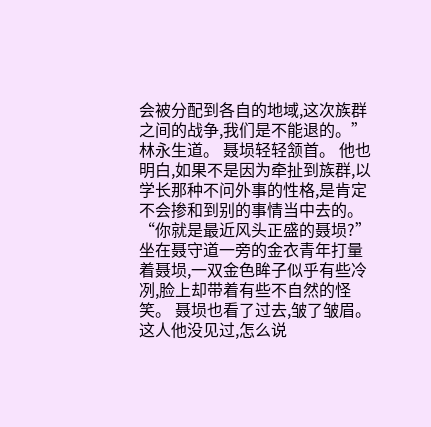会被分配到各自的地域,这次族群之间的战争,我们是不能退的。”林永生道。 聂埙轻轻颔首。 他也明白,如果不是因为牵扯到族群,以学长那种不问外事的性格,是肯定不会掺和到别的事情当中去的。 “你就是最近风头正盛的聂埙?” 坐在聂守道一旁的金衣青年打量着聂埙,一双金色眸子似乎有些冷冽,脸上却带着有些不自然的怪笑。 聂埙也看了过去,皱了皱眉。 这人他没见过,怎么说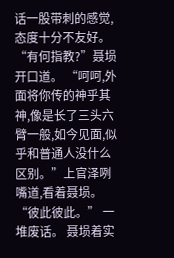话一股带刺的感觉,态度十分不友好。 “有何指教?”聂埙开口道。 “呵呵,外面将你传的神乎其神,像是长了三头六臂一般,如今见面,似乎和普通人没什么区别。”上官泽咧嘴道,看着聂埙。 “彼此彼此。” 一堆废话。 聂埙着实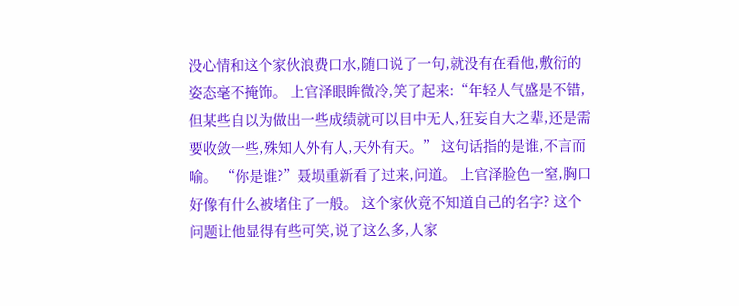没心情和这个家伙浪费口水,随口说了一句,就没有在看他,敷衍的姿态毫不掩饰。 上官泽眼眸微冷,笑了起来:“年轻人气盛是不错,但某些自以为做出一些成绩就可以目中无人,狂妄自大之辈,还是需要收敛一些,殊知人外有人,天外有天。” 这句话指的是谁,不言而喻。 “你是谁?”聂埙重新看了过来,问道。 上官泽脸色一窒,胸口好像有什么被堵住了一般。 这个家伙竟不知道自己的名字? 这个问题让他显得有些可笑,说了这么多,人家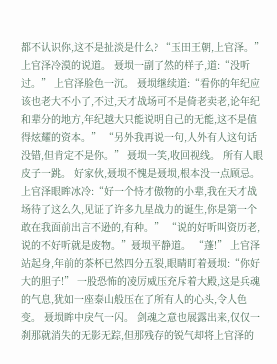都不认识你,这不是扯淡是什么? “玉田王朝,上官泽。” 上官泽冷漠的说道。 聂埙一副了然的样子,道:“没听过。” 上官泽脸色一沉。 聂埙继续道:“看你的年纪应该也老大不小了,不过,天才战场可不是倚老卖老,论年纪和辈分的地方,年纪越大只能说明自己的无能,这不是值得炫耀的资本。” “另外我再说一句,人外有人这句话没错,但肯定不是你。” 聂埙一笑,收回视线。 所有人眼皮子一跳。 好家伙,聂埙不愧是聂埙,根本没一点顾忌。 上官泽眼眸冰冷:“好一个恃才傲物的小辈,我在天才战场待了这么久,见证了许多九星战力的诞生,你是第一个敢在我面前出言不逊的,有种。” “说的好听叫资历老,说的不好听就是废物。”聂埙平静道。 “蓬!” 上官泽站起身,年前的茶杯已然四分五裂,眼睛盯着聂埙:“你好大的胆子!” 一股恐怖的凌厉威压充斥着大殿,这是兵魂的气息,犹如一座泰山般压在了所有人的心头,令人色变。 聂埙眸中戾气一闪。 剑魂之意也展露出来,仅仅一刹那就消失的无影无踪,但那残存的锐气却将上官泽的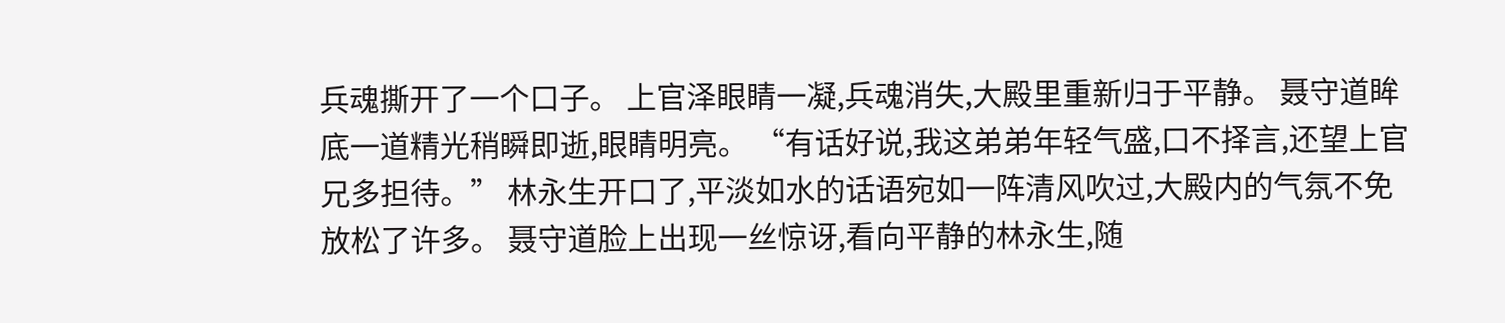兵魂撕开了一个口子。 上官泽眼睛一凝,兵魂消失,大殿里重新归于平静。 聂守道眸底一道精光稍瞬即逝,眼睛明亮。 “有话好说,我这弟弟年轻气盛,口不择言,还望上官兄多担待。” 林永生开口了,平淡如水的话语宛如一阵清风吹过,大殿内的气氛不免放松了许多。 聂守道脸上出现一丝惊讶,看向平静的林永生,随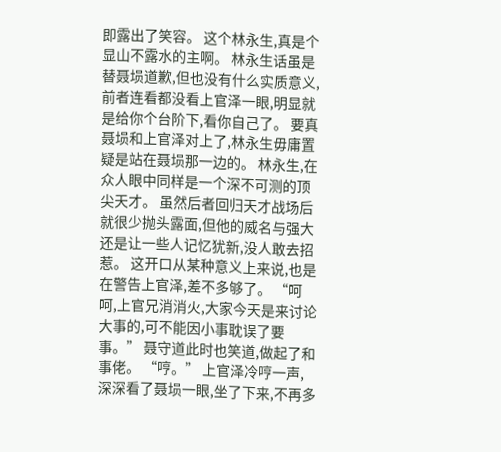即露出了笑容。 这个林永生,真是个显山不露水的主啊。 林永生话虽是替聂埙道歉,但也没有什么实质意义,前者连看都没看上官泽一眼,明显就是给你个台阶下,看你自己了。 要真聂埙和上官泽对上了,林永生毋庸置疑是站在聂埙那一边的。 林永生,在众人眼中同样是一个深不可测的顶尖天才。 虽然后者回归天才战场后就很少抛头露面,但他的威名与强大还是让一些人记忆犹新,没人敢去招惹。 这开口从某种意义上来说,也是在警告上官泽,差不多够了。 “呵呵,上官兄消消火,大家今天是来讨论大事的,可不能因小事耽误了要事。” 聂守道此时也笑道,做起了和事佬。 “哼。” 上官泽冷哼一声,深深看了聂埙一眼,坐了下来,不再多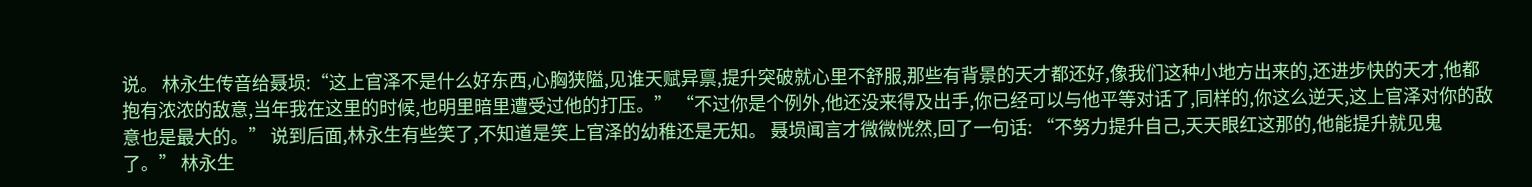说。 林永生传音给聂埙:“这上官泽不是什么好东西,心胸狭隘,见谁天赋异禀,提升突破就心里不舒服,那些有背景的天才都还好,像我们这种小地方出来的,还进步快的天才,他都抱有浓浓的敌意,当年我在这里的时候,也明里暗里遭受过他的打压。” “不过你是个例外,他还没来得及出手,你已经可以与他平等对话了,同样的,你这么逆天,这上官泽对你的敌意也是最大的。” 说到后面,林永生有些笑了,不知道是笑上官泽的幼稚还是无知。 聂埙闻言才微微恍然,回了一句话: “不努力提升自己,天天眼红这那的,他能提升就见鬼了。” 林永生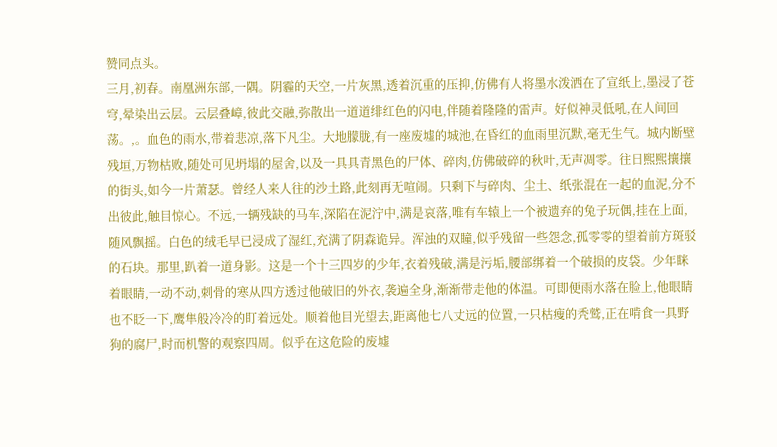赞同点头。
三月,初春。南凰洲东部,一隅。阴霾的天空,一片灰黑,透着沉重的压抑,仿佛有人将墨水泼洒在了宣纸上,墨浸了苍穹,晕染出云层。云层叠嶂,彼此交融,弥散出一道道绯红色的闪电,伴随着隆隆的雷声。好似神灵低吼,在人间回荡。,。血色的雨水,带着悲凉,落下凡尘。大地朦胧,有一座废墟的城池,在昏红的血雨里沉默,毫无生气。城内断壁残垣,万物枯败,随处可见坍塌的屋舍,以及一具具青黑色的尸体、碎肉,仿佛破碎的秋叶,无声凋零。往日熙熙攘攘的街头,如今一片萧瑟。曾经人来人往的沙土路,此刻再无喧闹。只剩下与碎肉、尘土、纸张混在一起的血泥,分不出彼此,触目惊心。不远,一辆残缺的马车,深陷在泥泞中,满是哀落,唯有车辕上一个被遗弃的兔子玩偶,挂在上面,随风飘摇。白色的绒毛早已浸成了湿红,充满了阴森诡异。浑浊的双瞳,似乎残留一些怨念,孤零零的望着前方斑驳的石块。那里,趴着一道身影。这是一个十三四岁的少年,衣着残破,满是污垢,腰部绑着一个破损的皮袋。少年眯着眼睛,一动不动,刺骨的寒从四方透过他破旧的外衣,袭遍全身,渐渐带走他的体温。可即便雨水落在脸上,他眼睛也不眨一下,鹰隼般冷冷的盯着远处。顺着他目光望去,距离他七八丈远的位置,一只枯瘦的秃鹫,正在啃食一具野狗的腐尸,时而机警的观察四周。似乎在这危险的废墟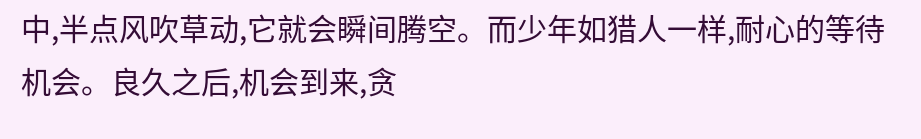中,半点风吹草动,它就会瞬间腾空。而少年如猎人一样,耐心的等待机会。良久之后,机会到来,贪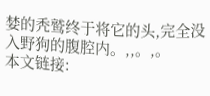婪的秃鹫终于将它的头,完全没入野狗的腹腔内。,,。,。
本文链接: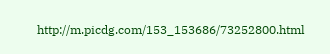http://m.picdg.com/153_153686/73252800.html